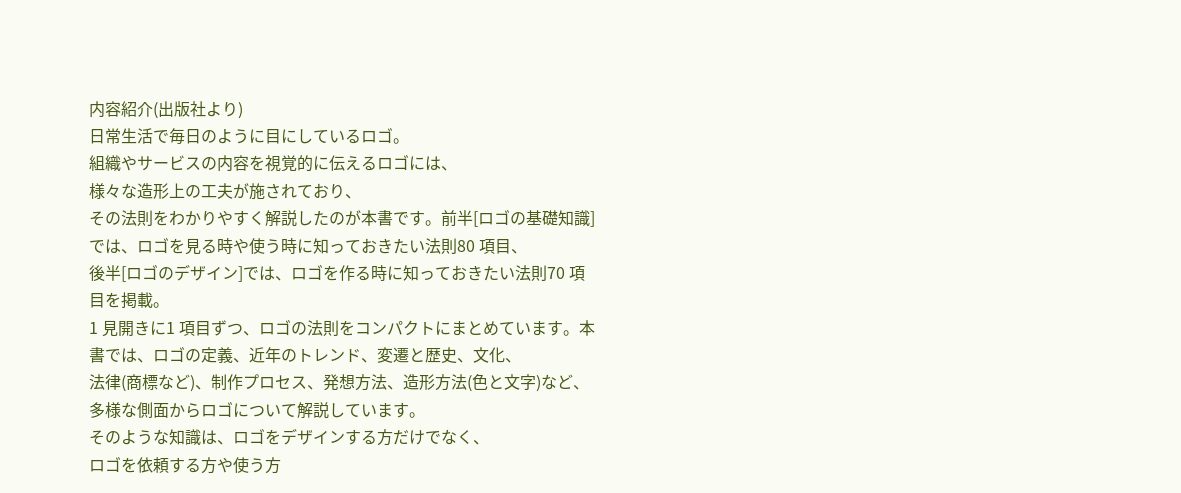内容紹介(出版社より)
日常生活で毎日のように目にしているロゴ。
組織やサービスの内容を視覚的に伝えるロゴには、
様々な造形上の工夫が施されており、
その法則をわかりやすく解説したのが本書です。前半[ロゴの基礎知識]では、ロゴを見る時や使う時に知っておきたい法則80 項目、
後半[ロゴのデザイン]では、ロゴを作る時に知っておきたい法則70 項目を掲載。
1 見開きに1 項目ずつ、ロゴの法則をコンパクトにまとめています。本書では、ロゴの定義、近年のトレンド、変遷と歴史、文化、
法律(商標など)、制作プロセス、発想方法、造形方法(色と文字)など、
多様な側面からロゴについて解説しています。
そのような知識は、ロゴをデザインする方だけでなく、
ロゴを依頼する方や使う方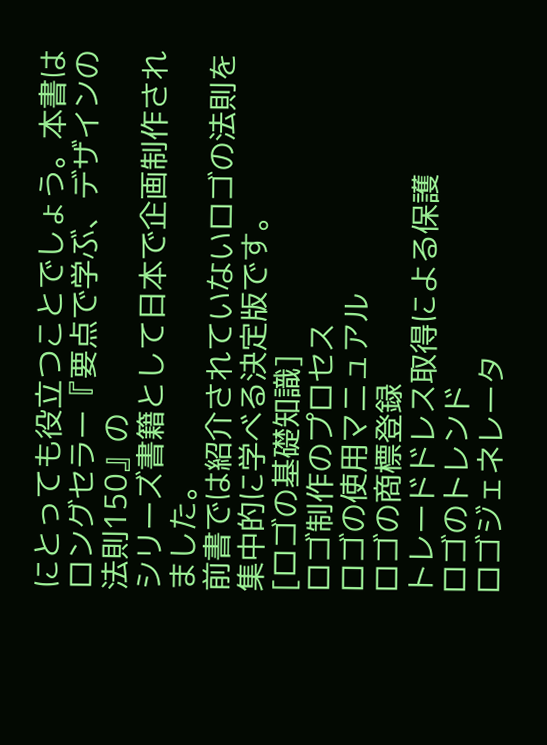にとっても役立つことでしょう。本書はロングセラー『要点で学ぶ、デザインの法則150』の
シリーズ書籍として日本で企画制作されました。
前書では紹介されていないロゴの法則を集中的に学べる決定版です。
[ロゴの基礎知識]
ロゴ制作のプロセス
ロゴの使用マニュアル
ロゴの商標登録
トレードドレス取得による保護
ロゴのトレンド
ロゴジェネレータ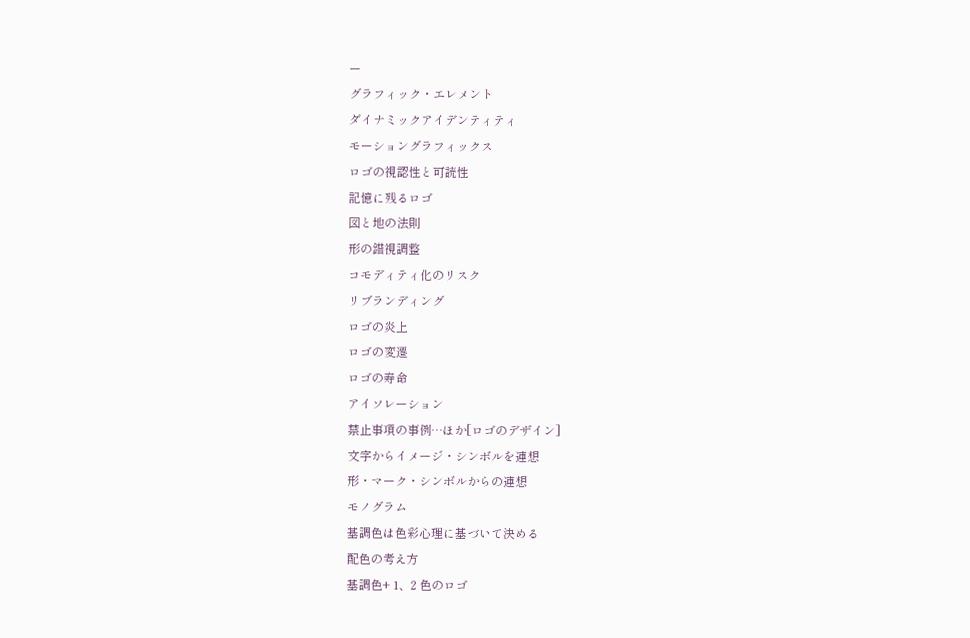ー
グラフィック・エレメント
ダイナミックアイデンティティ
モーショングラフィックス
ロゴの視認性と可読性
記憶に残るロゴ
図と地の法則
形の錯視調整
コモディティ化のリスク
リブランディング
ロゴの炎上
ロゴの変遷
ロゴの寿命
アイソレーション
禁止事項の事例…ほか[ロゴのデザイン]
文字からイメージ・シンボルを連想
形・マーク・シンボルからの連想
モノグラム
基調色は色彩心理に基づいて決める
配色の考え方
基調色+ 1、2 色のロゴ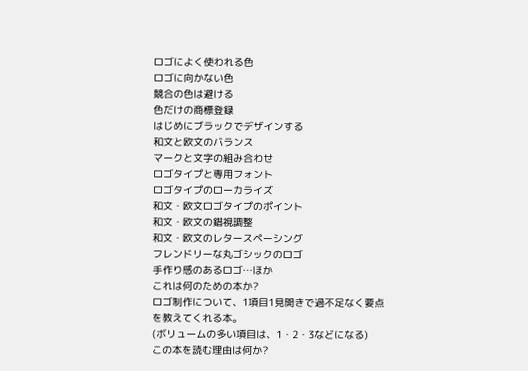ロゴによく使われる色
ロゴに向かない色
競合の色は避ける
色だけの商標登録
はじめにブラックでデザインする
和文と欧文のバランス
マークと文字の組み合わせ
ロゴタイプと専用フォント
ロゴタイプのローカライズ
和文・欧文ロゴタイプのポイント
和文・欧文の錯視調整
和文・欧文のレタースペーシング
フレンドリーな丸ゴシックのロゴ
手作り感のあるロゴ…ほか
これは何のための本か?
ロゴ制作について、1項目1見開きで過不足なく要点を教えてくれる本。
(ボリュームの多い項目は、1・2・3などになる)
この本を読む理由は何か?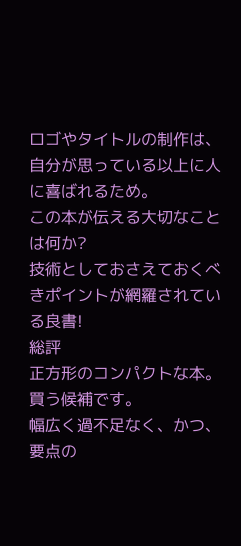ロゴやタイトルの制作は、自分が思っている以上に人に喜ばれるため。
この本が伝える大切なことは何か?
技術としておさえておくべきポイントが網羅されている良書!
総評
正方形のコンパクトな本。買う候補です。
幅広く過不足なく、かつ、要点の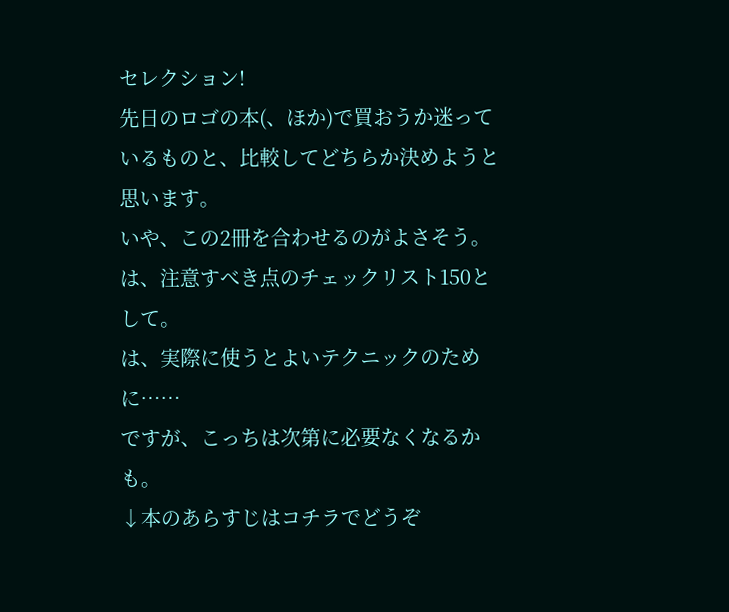セレクション!
先日のロゴの本(、ほか)で買おうか迷っているものと、比較してどちらか決めようと思います。
いや、この2冊を合わせるのがよさそう。
は、注意すべき点のチェックリスト150として。
は、実際に使うとよいテクニックのために……
ですが、こっちは次第に必要なくなるかも。
↓本のあらすじはコチラでどうぞ